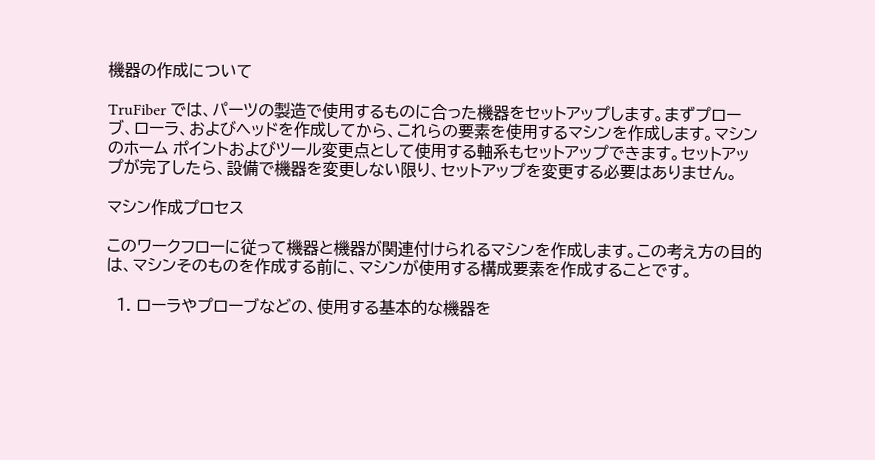機器の作成について

TruFiber では、パーツの製造で使用するものに合った機器をセットアップします。まずプローブ、ローラ、およびヘッドを作成してから、これらの要素を使用するマシンを作成します。マシンのホーム ポイントおよびツール変更点として使用する軸系もセットアップできます。セットアップが完了したら、設備で機器を変更しない限り、セットアップを変更する必要はありません。

マシン作成プロセス

このワークフローに従って機器と機器が関連付けられるマシンを作成します。この考え方の目的は、マシンそのものを作成する前に、マシンが使用する構成要素を作成することです。

  1. ローラやプローブなどの、使用する基本的な機器を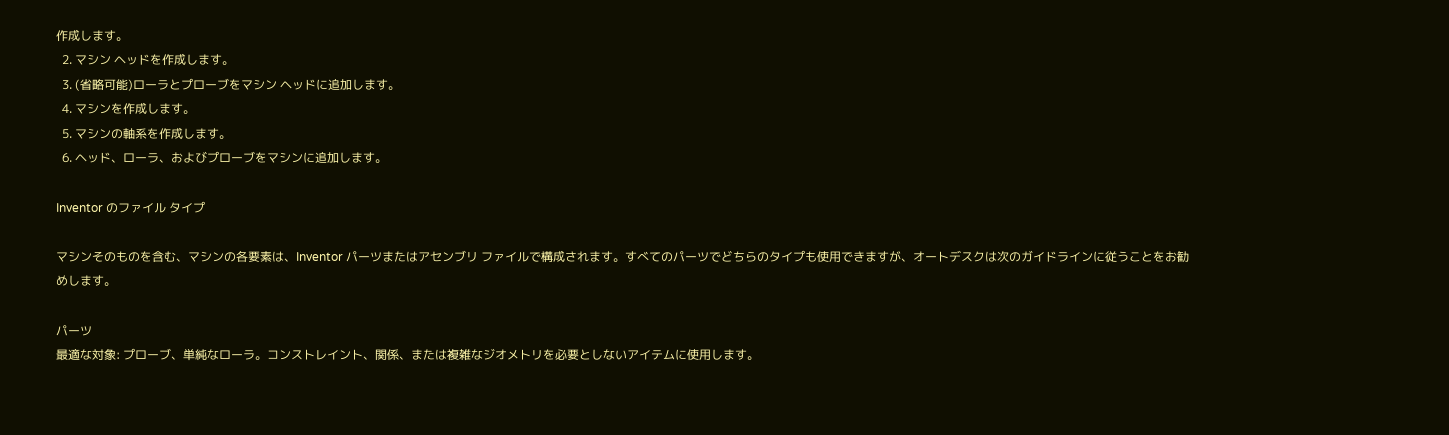作成します。
  2. マシン ヘッドを作成します。
  3. (省略可能)ローラとプローブをマシン ヘッドに追加します。
  4. マシンを作成します。
  5. マシンの軸系を作成します。
  6. ヘッド、ローラ、およびプローブをマシンに追加します。

Inventor のファイル タイプ

マシンそのものを含む、マシンの各要素は、Inventor パーツまたはアセンブリ ファイルで構成されます。すべてのパーツでどちらのタイプも使用できますが、オートデスクは次のガイドラインに従うことをお勧めします。

パーツ
最適な対象: プローブ、単純なローラ。コンストレイント、関係、または複雑なジオメトリを必要としないアイテムに使用します。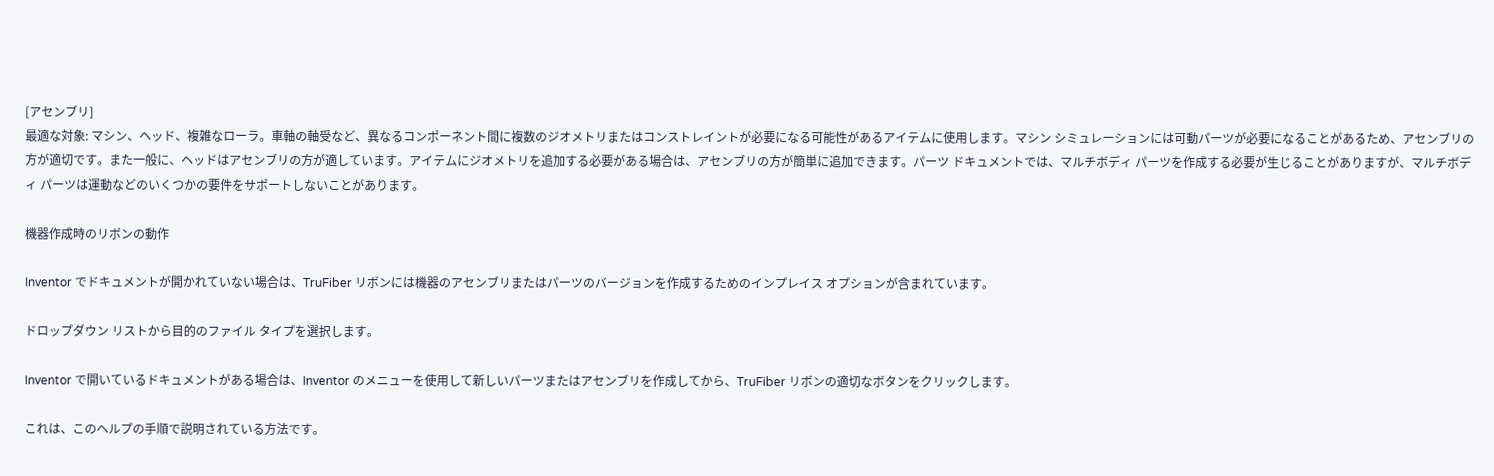[アセンブリ]
最適な対象: マシン、ヘッド、複雑なローラ。車軸の軸受など、異なるコンポーネント間に複数のジオメトリまたはコンストレイントが必要になる可能性があるアイテムに使用します。マシン シミュレーションには可動パーツが必要になることがあるため、アセンブリの方が適切です。また一般に、ヘッドはアセンブリの方が適しています。アイテムにジオメトリを追加する必要がある場合は、アセンブリの方が簡単に追加できます。パーツ ドキュメントでは、マルチボディ パーツを作成する必要が生じることがありますが、マルチボディ パーツは運動などのいくつかの要件をサポートしないことがあります。

機器作成時のリボンの動作

Inventor でドキュメントが開かれていない場合は、TruFiber リボンには機器のアセンブリまたはパーツのバージョンを作成するためのインプレイス オプションが含まれています。

ドロップダウン リストから目的のファイル タイプを選択します。

Inventor で開いているドキュメントがある場合は、Inventor のメニューを使用して新しいパーツまたはアセンブリを作成してから、TruFiber リボンの適切なボタンをクリックします。

これは、このヘルプの手順で説明されている方法です。